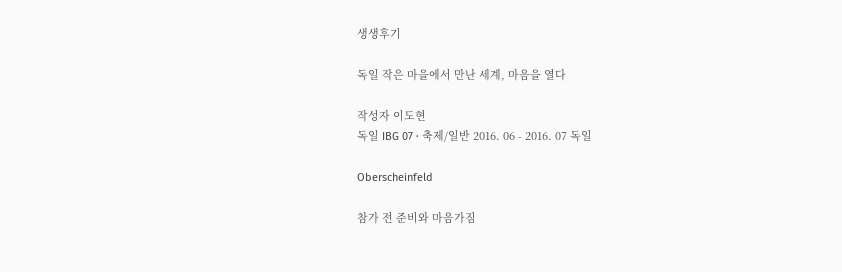생생후기

독일 작은 마을에서 만난 세계, 마음을 열다

작성자 이도현
독일 IBG 07 · 축제/일반 2016. 06 - 2016. 07 독일

Oberscheinfeld

참가 전 준비와 마음가짐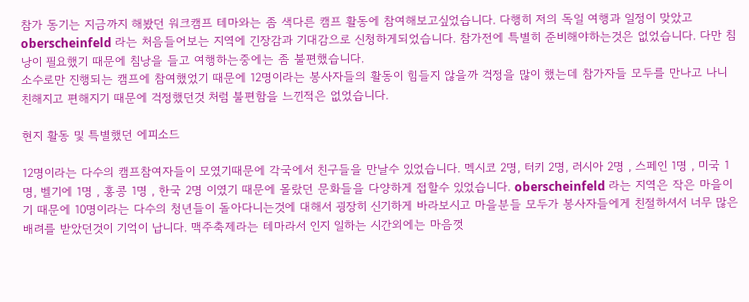참가 동기는 지금까지 해봤던 워크캠프 테마와는 좀 색다른 캠프 활동에 참여해보고싶었습니다. 다행히 저의 독일 여행과 일정이 맞았고 oberscheinfeld 라는 처음들어보는 지역에 긴장감과 기대감으로 신청하게되었습니다. 참가전에 특별히 준비해야하는것은 없었습니다. 다만 침낭이 필요했기 때문에 침낭을 들고 여행하는중에는 좀 불편했습니다.
소수로만 진행되는 캠프에 참여했었기 때문에 12명이라는 봉사자들의 활동이 힘들지 않을까 걱정을 많이 했는데 참가자들 모두를 만나고 나니 친해지고 편해지기 때문에 걱정했던것 처럼 불편함을 느낀적은 없었습니다.

현지 활동 및 특별했던 에피소드

12명이라는 다수의 캠프참여자들이 모였기때문에 각국에서 친구들을 만날수 있었습니다. 멕시코 2명, 터키 2명, 러시아 2명 , 스페인 1명 , 미국 1명, 벨기에 1명 , 홍콩 1명 , 한국 2명 이였기 때문에 몰랐던 문화들을 다양하게 접할수 있었습니다. oberscheinfeld 라는 지역은 작은 마을이기 때문에 10명이라는 다수의 청년들이 돌아다니는것에 대해서 굉장히 신기하게 바라보시고 마을분들 모두가 봉사자들에게 친절하셔서 너무 많은 배려를 받았던것이 기억이 납니다. 맥주축제라는 테마라서 인지 일하는 시간외에는 마음껏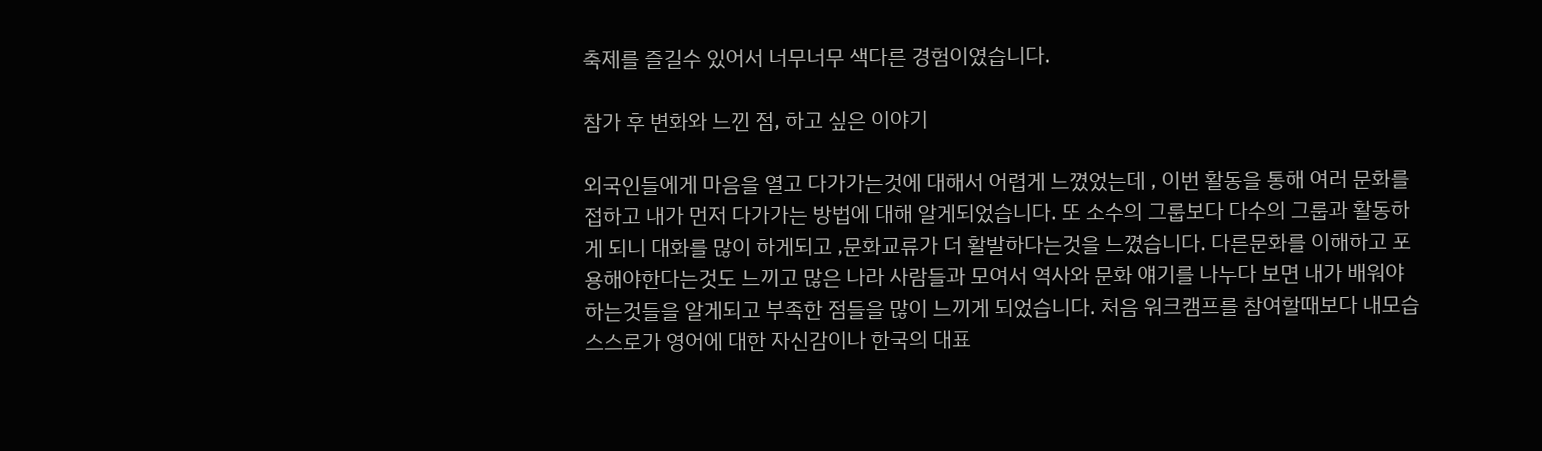축제를 즐길수 있어서 너무너무 색다른 경험이였습니다.

참가 후 변화와 느낀 점, 하고 싶은 이야기

외국인들에게 마음을 열고 다가가는것에 대해서 어렵게 느꼈었는데 , 이번 활동을 통해 여러 문화를 접하고 내가 먼저 다가가는 방법에 대해 알게되었습니다. 또 소수의 그룹보다 다수의 그룹과 활동하게 되니 대화를 많이 하게되고 ,문화교류가 더 활발하다는것을 느꼈습니다. 다른문화를 이해하고 포용해야한다는것도 느끼고 많은 나라 사람들과 모여서 역사와 문화 얘기를 나누다 보면 내가 배워야하는것들을 알게되고 부족한 점들을 많이 느끼게 되었습니다. 처음 워크캠프를 참여할때보다 내모습 스스로가 영어에 대한 자신감이나 한국의 대표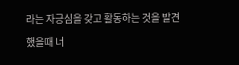라는 자긍심을 갖고 활동하는 것을 발견했을때 너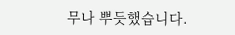무나 뿌듯했습니다.